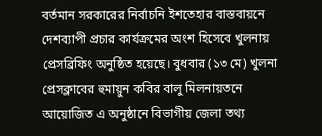বর্তমান সরকারের নির্বাচনি ইশতেহার বাস্তবায়নে দেশব্যাপী প্রচার কার্যক্রমের অংশ হিসেবে খুলনায় প্রেসব্রিফিং অনুষ্ঠিত হয়েছে। বুধবার (১৩ মে) খুলনা প্রেসক্লাবের হুমায়ুন কবির বালু মিলনায়তনে আয়োজিত এ অনুষ্ঠানে বিভাগীয় জেলা তথ্য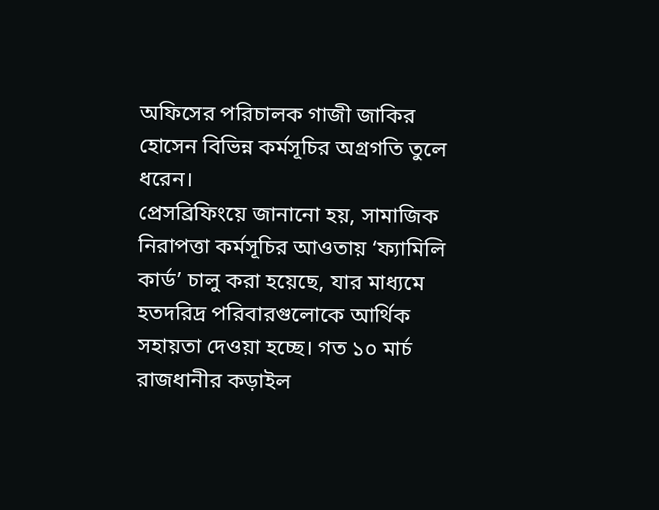অফিসের পরিচালক গাজী জাকির হোসেন বিভিন্ন কর্মসূচির অগ্রগতি তুলে ধরেন।
প্রেসব্রিফিংয়ে জানানো হয়, সামাজিক নিরাপত্তা কর্মসূচির আওতায় ‘ফ্যামিলি কার্ড’ চালু করা হয়েছে, যার মাধ্যমে হতদরিদ্র পরিবারগুলোকে আর্থিক সহায়তা দেওয়া হচ্ছে। গত ১০ মার্চ রাজধানীর কড়াইল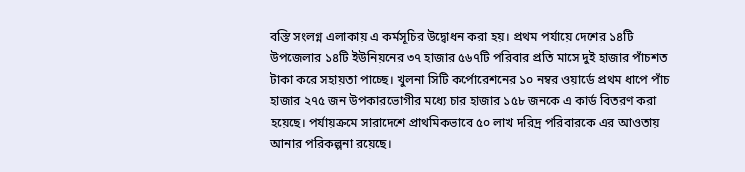বস্তি সংলগ্ন এলাকায় এ কর্মসূচির উদ্বোধন করা হয়। প্রথম পর্যায়ে দেশের ১৪টি উপজেলার ১৪টি ইউনিয়নের ৩৭ হাজার ৫৬৭টি পরিবার প্রতি মাসে দুই হাজার পাঁচশত টাকা করে সহায়তা পাচ্ছে। খুলনা সিটি কর্পোরেশনের ১০ নম্বর ওয়ার্ডে প্রথম ধাপে পাঁচ হাজার ২৭৫ জন উপকারভোগীর মধ্যে চার হাজার ১৫৮ জনকে এ কার্ড বিতরণ করা হয়েছে। পর্যায়ক্রমে সারাদেশে প্রাথমিকভাবে ৫০ লাখ দরিদ্র পরিবারকে এর আওতায় আনার পরিকল্পনা রয়েছে।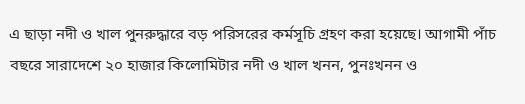এ ছাড়া নদী ও খাল পুনরুদ্ধারে বড় পরিসরের কর্মসূচি গ্রহণ করা হয়েছে। আগামী পাঁচ বছরে সারাদেশে ২০ হাজার কিলোমিটার নদী ও খাল খনন, পুনঃখনন ও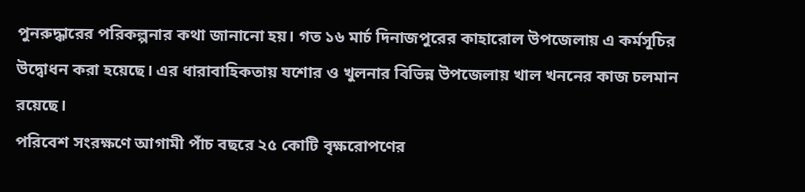পুনরুদ্ধারের পরিকল্পনার কথা জানানো হয়। গত ১৬ মার্চ দিনাজপুরের কাহারোল উপজেলায় এ কর্মসূচির উদ্বোধন করা হয়েছে। এর ধারাবাহিকতায় যশোর ও খুলনার বিভিন্ন উপজেলায় খাল খননের কাজ চলমান রয়েছে।
পরিবেশ সংরক্ষণে আগামী পাঁচ বছরে ২৫ কোটি বৃক্ষরোপণের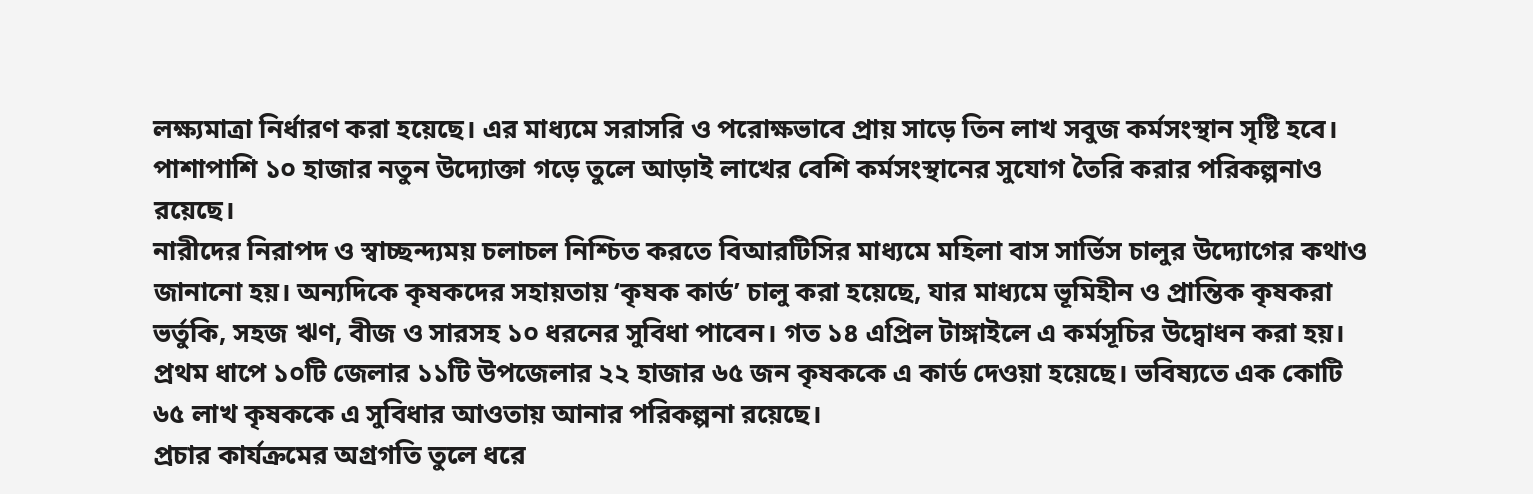লক্ষ্যমাত্রা নির্ধারণ করা হয়েছে। এর মাধ্যমে সরাসরি ও পরোক্ষভাবে প্রায় সাড়ে তিন লাখ সবুজ কর্মসংস্থান সৃষ্টি হবে। পাশাপাশি ১০ হাজার নতুন উদ্যোক্তা গড়ে তুলে আড়াই লাখের বেশি কর্মসংস্থানের সুযোগ তৈরি করার পরিকল্পনাও রয়েছে।
নারীদের নিরাপদ ও স্বাচ্ছন্দ্যময় চলাচল নিশ্চিত করতে বিআরটিসির মাধ্যমে মহিলা বাস সার্ভিস চালুর উদ্যোগের কথাও জানানো হয়। অন্যদিকে কৃষকদের সহায়তায় ‘কৃষক কার্ড’ চালু করা হয়েছে, যার মাধ্যমে ভূমিহীন ও প্রান্তিক কৃষকরা ভর্তুকি, সহজ ঋণ, বীজ ও সারসহ ১০ ধরনের সুবিধা পাবেন। গত ১৪ এপ্রিল টাঙ্গাইলে এ কর্মসূচির উদ্বোধন করা হয়। প্রথম ধাপে ১০টি জেলার ১১টি উপজেলার ২২ হাজার ৬৫ জন কৃষককে এ কার্ড দেওয়া হয়েছে। ভবিষ্যতে এক কোটি ৬৫ লাখ কৃষককে এ সুবিধার আওতায় আনার পরিকল্পনা রয়েছে।
প্রচার কার্যক্রমের অগ্রগতি তুলে ধরে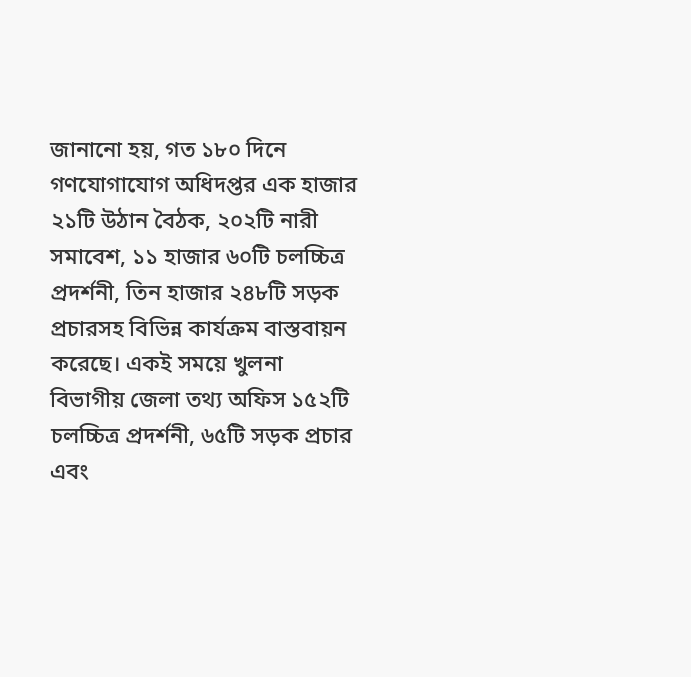জানানো হয়, গত ১৮০ দিনে গণযোগাযোগ অধিদপ্তর এক হাজার ২১টি উঠান বৈঠক, ২০২টি নারী সমাবেশ, ১১ হাজার ৬০টি চলচ্চিত্র প্রদর্শনী, তিন হাজার ২৪৮টি সড়ক প্রচারসহ বিভিন্ন কার্যক্রম বাস্তবায়ন করেছে। একই সময়ে খুলনা বিভাগীয় জেলা তথ্য অফিস ১৫২টি চলচ্চিত্র প্রদর্শনী, ৬৫টি সড়ক প্রচার এবং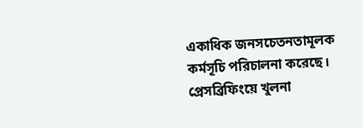একাধিক জনসচেতনতামূলক কর্মসূচি পরিচালনা করেছে।
প্রেসব্রিফিংয়ে খুলনা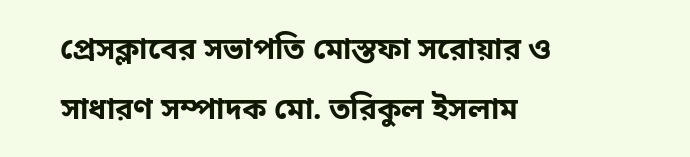প্রেসক্লাবের সভাপতি মোস্তফা সরোয়ার ও সাধারণ সম্পাদক মো. তরিকুল ইসলাম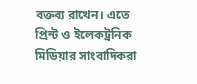বক্তব্য রাখেন। এতে প্রিন্ট ও ইলেকট্রনিক মিডিয়ার সাংবাদিকরা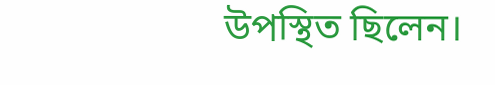উপস্থিত ছিলেন।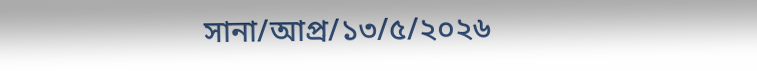সানা/আপ্র/১৩/৫/২০২৬